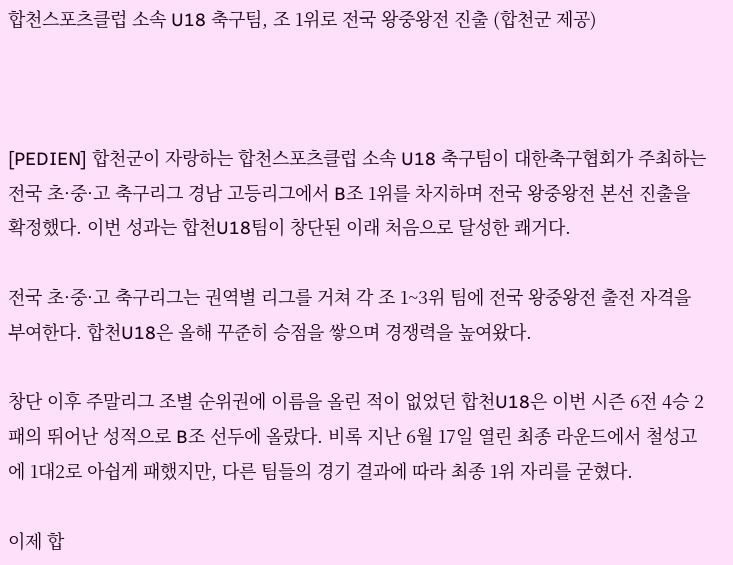합천스포츠클럽 소속 U18 축구팀, 조 1위로 전국 왕중왕전 진출 (합천군 제공)



[PEDIEN] 합천군이 자랑하는 합천스포츠클럽 소속 U18 축구팀이 대한축구협회가 주최하는 전국 초·중·고 축구리그 경남 고등리그에서 B조 1위를 차지하며 전국 왕중왕전 본선 진출을 확정했다. 이번 성과는 합천U18팀이 창단된 이래 처음으로 달성한 쾌거다.

전국 초·중·고 축구리그는 권역별 리그를 거쳐 각 조 1~3위 팀에 전국 왕중왕전 출전 자격을 부여한다. 합천U18은 올해 꾸준히 승점을 쌓으며 경쟁력을 높여왔다.

창단 이후 주말리그 조별 순위권에 이름을 올린 적이 없었던 합천U18은 이번 시즌 6전 4승 2패의 뛰어난 성적으로 B조 선두에 올랐다. 비록 지난 6월 17일 열린 최종 라운드에서 철성고에 1대2로 아쉽게 패했지만, 다른 팀들의 경기 결과에 따라 최종 1위 자리를 굳혔다.

이제 합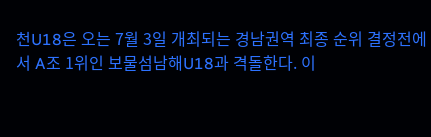천U18은 오는 7월 3일 개최되는 경남권역 최종 순위 결정전에서 A조 1위인 보물섬남해U18과 격돌한다. 이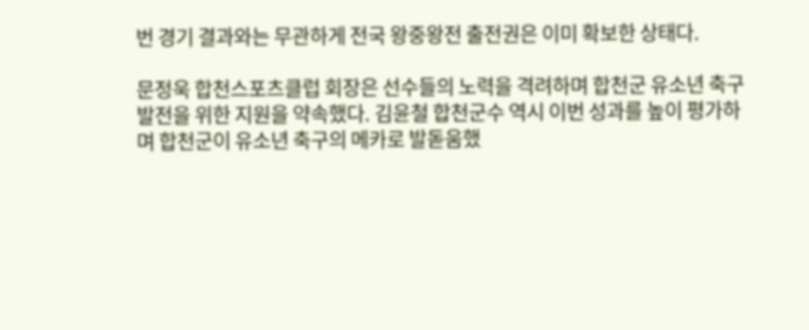번 경기 결과와는 무관하게 전국 왕중왕전 출전권은 이미 확보한 상태다.

문정욱 합천스포츠클럽 회장은 선수들의 노력을 격려하며 합천군 유소년 축구 발전을 위한 지원을 약속했다. 김윤철 합천군수 역시 이번 성과를 높이 평가하며 합천군이 유소년 축구의 메카로 발돋움했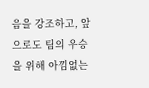음을 강조하고, 앞으로도 팀의 우승을 위해 아낌없는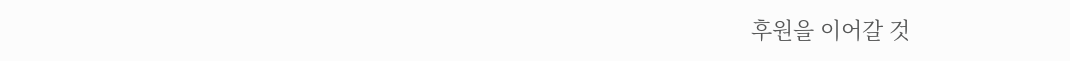후원을 이어갈 것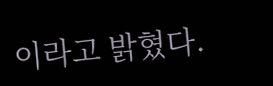이라고 밝혔다.